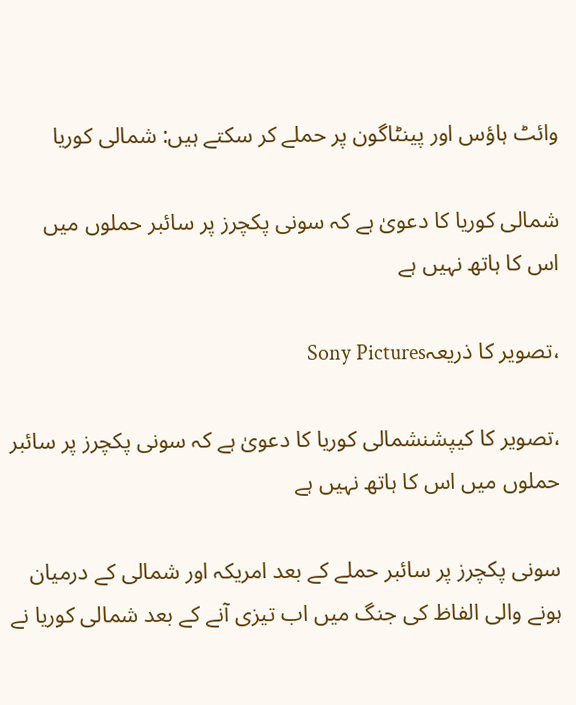وائٹ ہاؤس اور پینٹاگون پر حملے کر سکتے ہیں: شمالی کوریا

شمالی کوریا کا دعویٰ ہے کہ سونی پکچرز پر سائبر حملوں میں اس کا ہاتھ نہیں ہے

،تصویر کا ذریعہSony Pictures

،تصویر کا کیپشنشمالی کوریا کا دعویٰ ہے کہ سونی پکچرز پر سائبر حملوں میں اس کا ہاتھ نہیں ہے

سونی پکچرز پر سائبر حملے کے بعد امریکہ اور شمالی کے درمیان ہونے والی الفاظ کی جنگ میں اب تیزی آنے کے بعد شمالی کوریا نے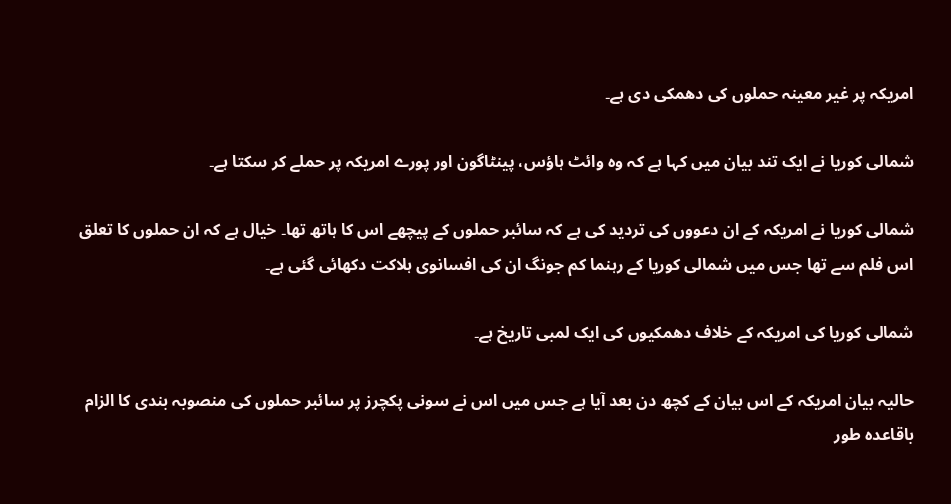امریکہ پر غیر معینہ حملوں کی دھمکی دی ہے۔

شمالی کوریا نے ایک تند بیان میں کہا ہے کہ وہ وائٹ ہاؤس، پینٹاگون اور پورے امریکہ پر حملے کر سکتا ہے۔

شمالی کوریا نے امریکہ کے ان دعووں کی تردید کی ہے کہ سائبر حملوں کے پیچھے اس کا ہاتھ تھا۔ خیال ہے کہ ان حملوں کا تعلق اس فلم سے تھا جس میں شمالی کوریا کے رہنما کم جونگ ان کی افسانوی ہلاکت دکھائی گئی ہے۔

شمالی کوریا کی امریکہ کے خلاف دھمکیوں کی ایک لمبی تاریخ ہے۔

حالیہ بیان امریکہ کے اس بیان کے کچھ دن بعد آیا ہے جس میں اس نے سونی پکچرز پر سائبر حملوں کی منصوبہ بندی کا الزام باقاعدہ طور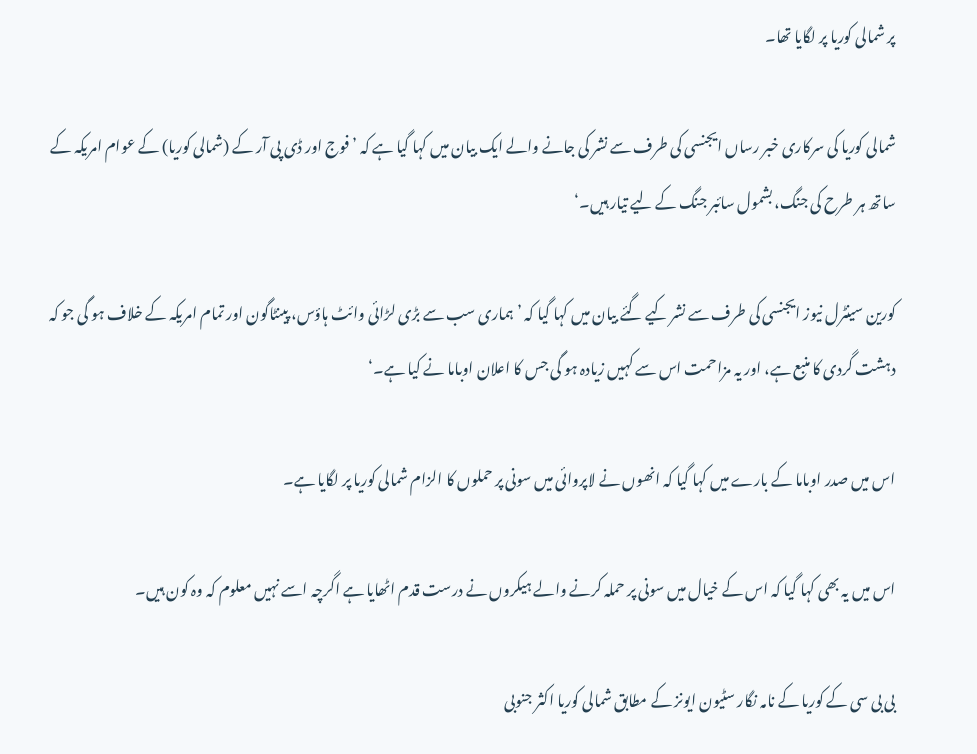پر شمالی کوریا پر لگایا تھا۔

شمالی کوریا کی سرکاری خبر رساں ایجنسی کی طرف سے نشر کی جانے والے ایک بیان میں کہا گیا ہے کہ ’فوج اور ڈی پی آر کے (شمالی کوریا) کے عوام امریکہ کے ساتھ ہر طرح کی جنگ، بشمول سائبر جنگ کے لیے تیار ہیں۔‘

کورین سینٹرل نیوز ایجنسی کی طرف سے نشر کیے گئے بیان میں کہا گیا کہ ’ہماری سب سے بڑی لڑائی وائٹ ہاؤس، پینٹاگون اور تمام امریکہ کے خلاف ہو گی جو کہ دہشت گردی کا منبع ہے، اور یہ مزاحمت اس سے کہیں زیادہ ہو گی جس کا اعلان اوباما نے کیا ہے۔‘

اس میں صدر اوباما کے بارے میں کہا گیا کہ انھوں نے لاپروائی میں سونی پر حملوں کا الزام شمالی کوریا پر لگایا ہے۔

اس میں یہ بھی کہا گیا کہ اس کے خیال میں سونی پر حملہ کرنے والے ہیکروں نے درست قدم اٹھایا ہے اگرچہ اسے نہیں معلوم کہ وہ کون ہیں۔

بی بی سی کے کوریا کے نامہ نگار سٹیون ایونز کے مطابق شمالی کوریا اکثر جنوبی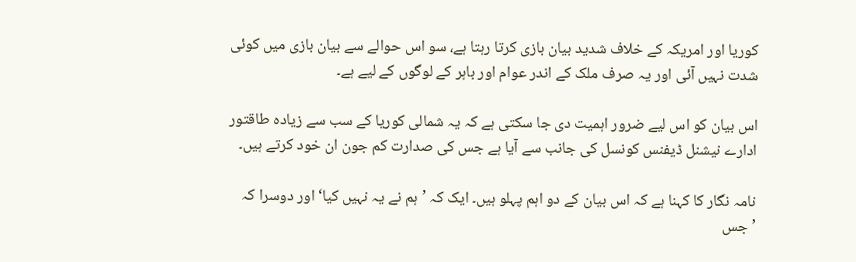کوریا اور امریکہ کے خلاف شدید بیان بازی کرتا رہتا ہے، سو اس حوالے سے بیان بازی میں کوئی شدت نہیں آئی اور یہ صرف ملک کے اندر عوام اور باہر کے لوگوں کے لیے ہے۔

اس بیان کو اس لیے ضرور اہمیت دی جا سکتی ہے کہ یہ شمالی کوریا کے سب سے زیادہ طاقتور ادارے نیشنل ڈیفنس کونسل کی جانب سے آیا ہے جس کی صدارت کم جون ان خود کرتے ہیں۔

نامہ نگار کا کہنا ہے کہ اس بیان کے دو اہم پہلو ہیں۔ ایک کہ ’ہم نے یہ نہیں کیا‘ اور دوسرا کہ ’جس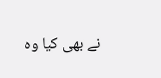نے بھی کیا وہ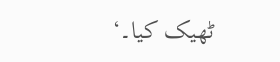ٹھیک کیا۔‘